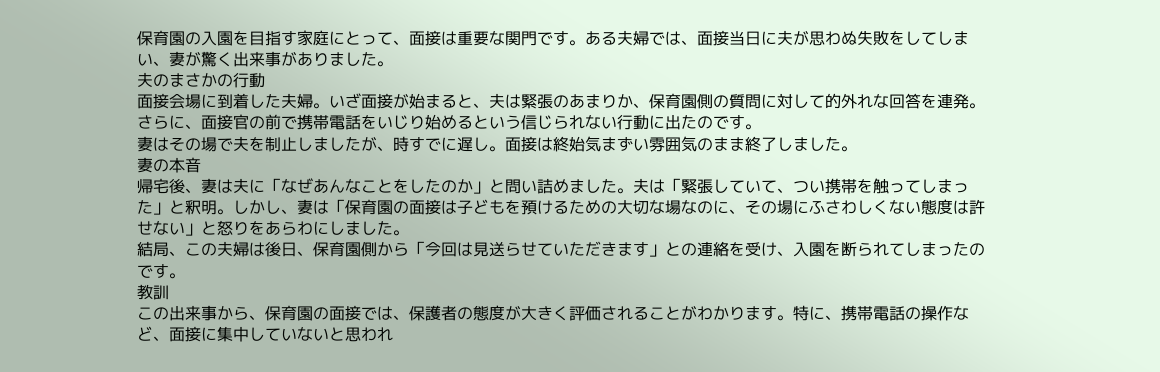保育園の入園を目指す家庭にとって、面接は重要な関門です。ある夫婦では、面接当日に夫が思わぬ失敗をしてしまい、妻が驚く出来事がありました。
夫のまさかの行動
面接会場に到着した夫婦。いざ面接が始まると、夫は緊張のあまりか、保育園側の質問に対して的外れな回答を連発。さらに、面接官の前で携帯電話をいじり始めるという信じられない行動に出たのです。
妻はその場で夫を制止しましたが、時すでに遅し。面接は終始気まずい雰囲気のまま終了しました。
妻の本音
帰宅後、妻は夫に「なぜあんなことをしたのか」と問い詰めました。夫は「緊張していて、つい携帯を触ってしまった」と釈明。しかし、妻は「保育園の面接は子どもを預けるための大切な場なのに、その場にふさわしくない態度は許せない」と怒りをあらわにしました。
結局、この夫婦は後日、保育園側から「今回は見送らせていただきます」との連絡を受け、入園を断られてしまったのです。
教訓
この出来事から、保育園の面接では、保護者の態度が大きく評価されることがわかります。特に、携帯電話の操作など、面接に集中していないと思われ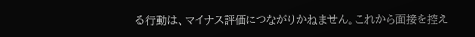る行動は、マイナス評価につながりかねません。これから面接を控え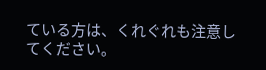ている方は、くれぐれも注意してください。